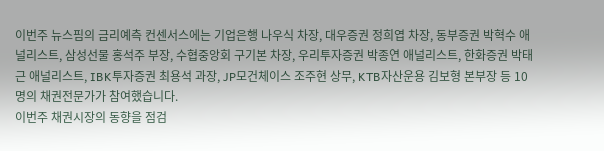이번주 뉴스핌의 금리예측 컨센서스에는 기업은행 나우식 차장, 대우증권 정희엽 차장, 동부증권 박혁수 애널리스트, 삼성선물 홍석주 부장, 수협중앙회 구기본 차장, 우리투자증권 박종연 애널리스트, 한화증권 박태근 애널리스트, IBK투자증권 최용석 과장, JP모건체이스 조주현 상무, KTB자산운용 김보형 본부장 등 10명의 채권전문가가 참여했습니다.
이번주 채권시장의 동향을 점검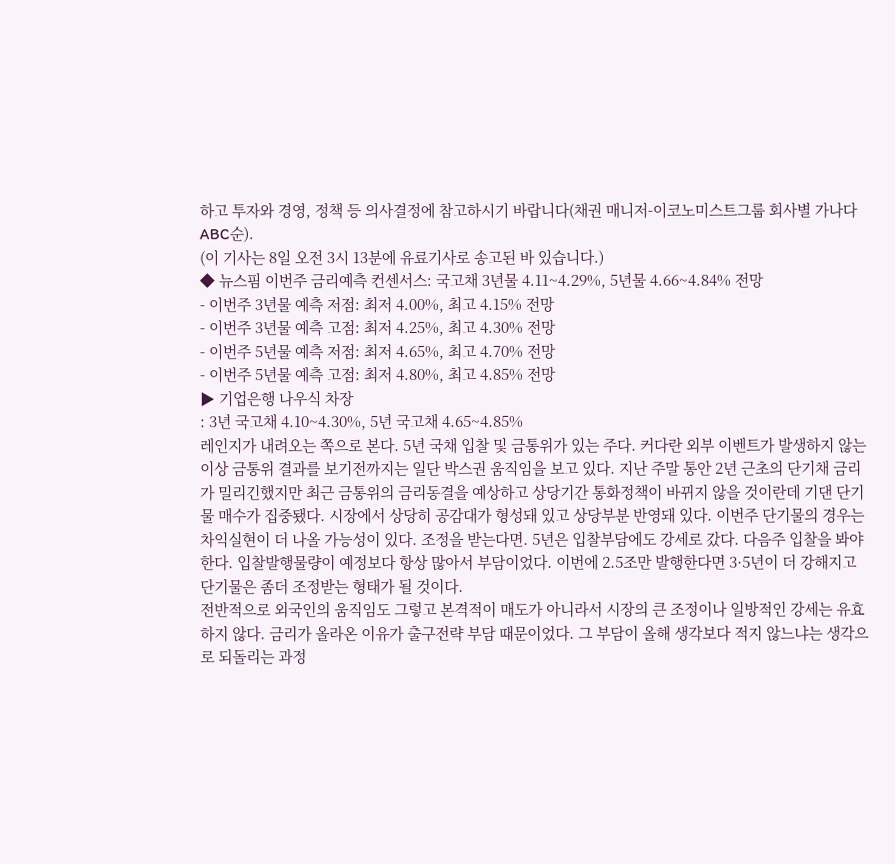하고 투자와 경영, 정책 등 의사결정에 참고하시기 바랍니다(채권 매니저-이코노미스트그룹 회사별 가나다ABC순).
(이 기사는 8일 오전 3시 13분에 유료기사로 송고된 바 있습니다.)
◆ 뉴스핌 이번주 금리예측 컨센서스: 국고채 3년물 4.11~4.29%, 5년물 4.66~4.84% 전망
- 이번주 3년물 예측 저점: 최저 4.00%, 최고 4.15% 전망
- 이번주 3년물 예측 고점: 최저 4.25%, 최고 4.30% 전망
- 이번주 5년물 예측 저점: 최저 4.65%, 최고 4.70% 전망
- 이번주 5년물 예측 고점: 최저 4.80%, 최고 4.85% 전망
▶ 기업은행 나우식 차장
: 3년 국고채 4.10~4.30%, 5년 국고채 4.65~4.85%
레인지가 내려오는 쪽으로 본다. 5년 국채 입찰 및 금통위가 있는 주다. 커다란 외부 이벤트가 발생하지 않는 이상 금통위 결과를 보기전까지는 일단 박스권 움직임을 보고 있다. 지난 주말 통안 2년 근초의 단기채 금리가 밀리긴했지만 최근 금통위의 금리동결을 예상하고 상당기간 통화정책이 바뀌지 않을 것이란데 기댄 단기물 매수가 집중됐다. 시장에서 상당히 공감대가 형성돼 있고 상당부분 반영돼 있다. 이번주 단기물의 경우는 차익실현이 더 나올 가능성이 있다. 조정을 받는다면. 5년은 입찰부담에도 강세로 갔다. 다음주 입찰을 봐야 한다. 입찰발행물량이 예정보다 항상 많아서 부담이었다. 이번에 2.5조만 발행한다면 3·5년이 더 강해지고 단기물은 좀더 조정받는 형태가 될 것이다.
전반적으로 외국인의 움직임도 그렇고 본격적이 매도가 아니라서 시장의 큰 조정이나 일방적인 강세는 유효하지 않다. 금리가 올라온 이유가 출구전략 부담 때문이었다. 그 부담이 올해 생각보다 적지 않느냐는 생각으로 되돌리는 과정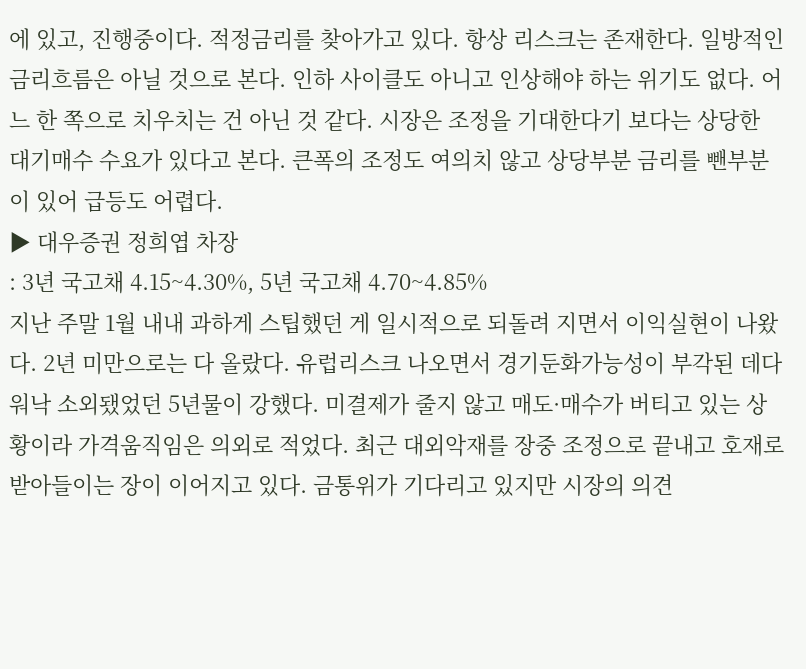에 있고, 진행중이다. 적정금리를 찾아가고 있다. 항상 리스크는 존재한다. 일방적인 금리흐름은 아닐 것으로 본다. 인하 사이클도 아니고 인상해야 하는 위기도 없다. 어느 한 쪽으로 치우치는 건 아닌 것 같다. 시장은 조정을 기대한다기 보다는 상당한 대기매수 수요가 있다고 본다. 큰폭의 조정도 여의치 않고 상당부분 금리를 뺀부분이 있어 급등도 어렵다.
▶ 대우증권 정희엽 차장
: 3년 국고채 4.15~4.30%, 5년 국고채 4.70~4.85%
지난 주말 1월 내내 과하게 스팁했던 게 일시적으로 되돌려 지면서 이익실현이 나왔다. 2년 미만으로는 다 올랐다. 유럽리스크 나오면서 경기둔화가능성이 부각된 데다 워낙 소외됐었던 5년물이 강했다. 미결제가 줄지 않고 매도·매수가 버티고 있는 상황이라 가격움직임은 의외로 적었다. 최근 대외악재를 장중 조정으로 끝내고 호재로 받아들이는 장이 이어지고 있다. 금통위가 기다리고 있지만 시장의 의견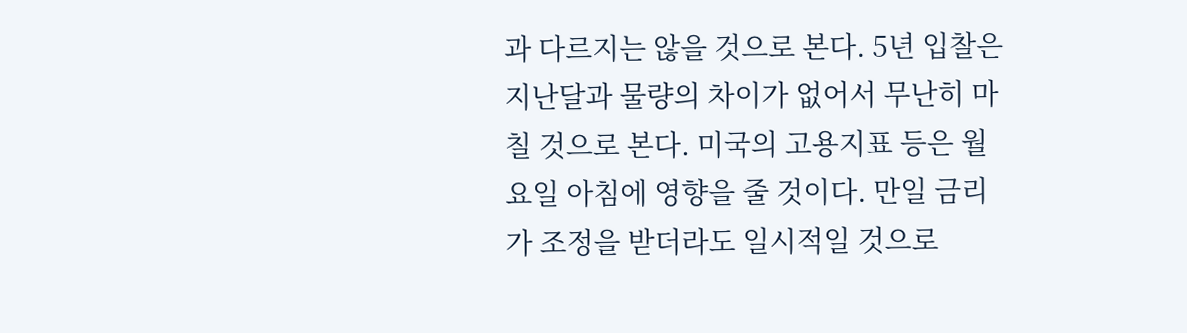과 다르지는 않을 것으로 본다. 5년 입찰은 지난달과 물량의 차이가 없어서 무난히 마칠 것으로 본다. 미국의 고용지표 등은 월요일 아침에 영향을 줄 것이다. 만일 금리가 조정을 받더라도 일시적일 것으로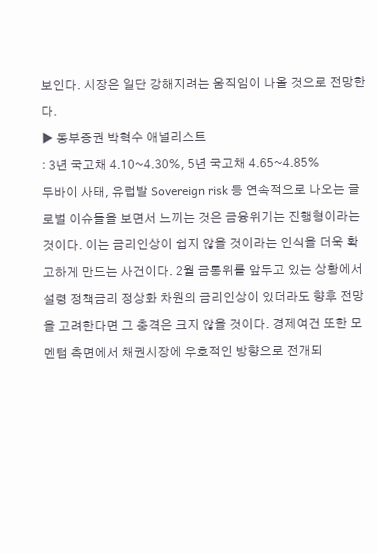보인다. 시장은 일단 강해지려는 움직임이 나올 것으로 전망한다.
▶ 동부증권 박혁수 애널리스트
: 3년 국고채 4.10~4.30%, 5년 국고채 4.65~4.85%
두바이 사태, 유럽발 Sovereign risk 등 연속적으로 나오는 글로벌 이슈들을 보면서 느끼는 것은 금융위기는 진행형이라는 것이다. 이는 금리인상이 쉽지 않을 것이라는 인식을 더욱 확고하게 만드는 사건이다. 2월 금통위를 앞두고 있는 상황에서 설령 정책금리 정상화 차원의 금리인상이 있더라도 향후 전망을 고려한다면 그 충격은 크지 않을 것이다. 경제여건 또한 모멘텀 측면에서 채권시장에 우호적인 방향으로 전개되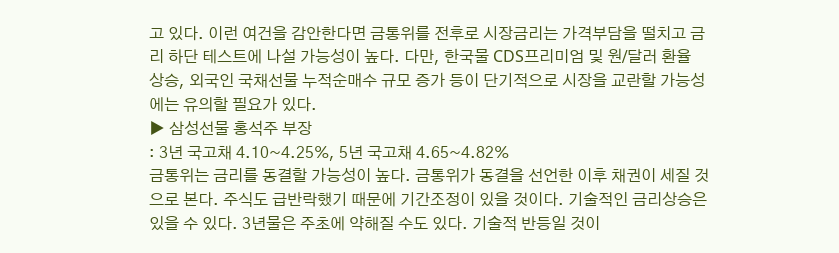고 있다. 이런 여건을 감안한다면 금통위를 전후로 시장금리는 가격부담을 떨치고 금리 하단 테스트에 나설 가능성이 높다. 다만, 한국물 CDS프리미엄 및 원/달러 환율 상승, 외국인 국채선물 누적순매수 규모 증가 등이 단기적으로 시장을 교란할 가능성에는 유의할 필요가 있다.
▶ 삼성선물 홍석주 부장
: 3년 국고채 4.10~4.25%, 5년 국고채 4.65~4.82%
금통위는 금리를 동결할 가능성이 높다. 금통위가 동결을 선언한 이후 채권이 세질 것으로 본다. 주식도 급반락했기 때문에 기간조정이 있을 것이다. 기술적인 금리상승은 있을 수 있다. 3년물은 주초에 약해질 수도 있다. 기술적 반등일 것이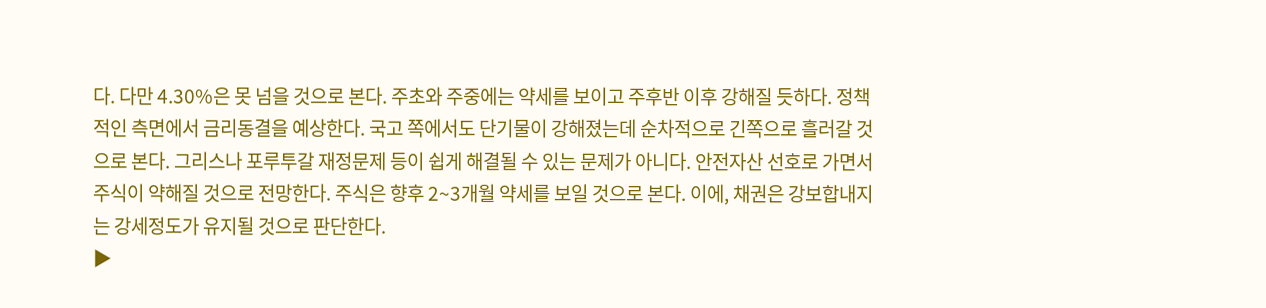다. 다만 4.30%은 못 넘을 것으로 본다. 주초와 주중에는 약세를 보이고 주후반 이후 강해질 듯하다. 정책적인 측면에서 금리동결을 예상한다. 국고 쪽에서도 단기물이 강해졌는데 순차적으로 긴쪽으로 흘러갈 것으로 본다. 그리스나 포루투갈 재정문제 등이 쉽게 해결될 수 있는 문제가 아니다. 안전자산 선호로 가면서 주식이 약해질 것으로 전망한다. 주식은 향후 2~3개월 약세를 보일 것으로 본다. 이에, 채권은 강보합내지는 강세정도가 유지될 것으로 판단한다.
▶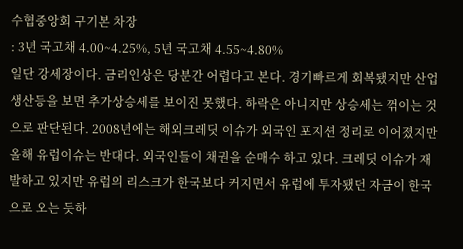수협중앙회 구기본 차장
: 3년 국고채 4.00~4.25%, 5년 국고채 4.55~4.80%
일단 강세장이다. 금리인상은 당분간 어렵다고 본다. 경기빠르게 회복됐지만 산업생산등을 보면 추가상승세를 보이진 못했다. 하락은 아니지만 상승세는 꺾이는 것으로 판단된다. 2008년에는 해외크레딧 이슈가 외국인 포지션 정리로 이어졌지만 올해 유럽이슈는 반대다. 외국인들이 채권을 순매수 하고 있다. 크레딧 이슈가 재발하고 있지만 유럽의 리스크가 한국보다 커지면서 유럽에 투자됐던 자금이 한국으로 오는 듯하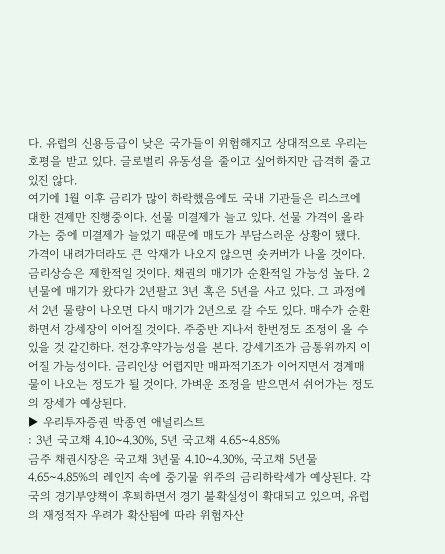다. 유럽의 신용등급이 낮은 국가들이 위험해지고 상대적으로 우리는 호평을 받고 있다. 글로벌리 유동성을 줄이고 싶어하지만 급격히 줄고 있진 않다.
여기에 1월 이후 금리가 많이 하락했음에도 국내 기관들은 리스크에 대한 견제만 진행중이다. 선물 미결제가 늘고 있다. 선물 가격이 올라가는 중에 미결제가 늘었기 때문에 매도가 부담스러운 상황이 됐다. 가격이 내려가더라도 큰 악재가 나오지 않으면 숏커버가 나올 것이다. 금리상승은 제한적일 것이다. 채권의 매기가 순환적일 가능성 높다. 2년물에 매기가 왔다가 2년팔고 3년 혹은 5년을 사고 있다. 그 과정에서 2년 물량이 나오면 다시 매기가 2년으로 갈 수도 있다. 매수가 순환하면서 강세장이 이어질 것이다. 주중반 지나서 한번정도 조정이 올 수 있을 것 같긴하다. 전강후약가능성을 본다. 강세기조가 금통위까지 이어질 가능성이다. 금리인상 어렵지만 매파적기조가 이어지면서 경계매물이 나오는 정도가 될 것이다. 가벼운 조정을 받으면서 쉬어가는 정도의 장세가 예상된다.
▶ 우리투자증권 박종연 애널리스트
: 3년 국고채 4.10~4.30%, 5년 국고채 4.65~4.85%
금주 채권시장은 국고채 3년물 4.10~4.30%, 국고채 5년물 4.65~4.85%의 레인지 속에 중기물 위주의 금리하락세가 예상된다. 각국의 경기부양책이 후퇴하면서 경기 불확실성이 확대되고 있으며, 유럽의 재정적자 우려가 확산됨에 따라 위험자산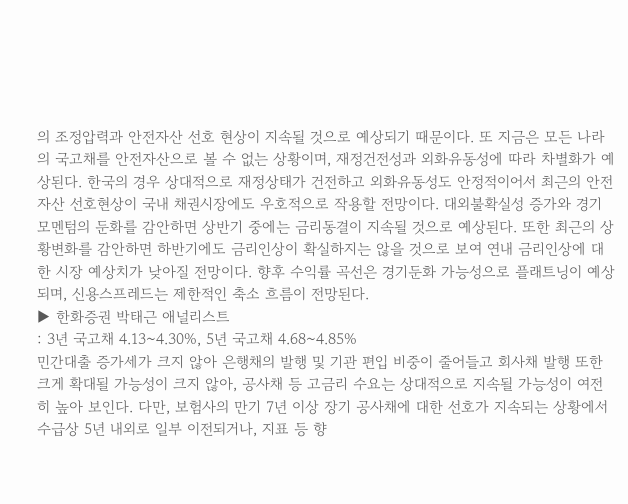의 조정압력과 안전자산 선호 현상이 지속될 것으로 예상되기 때문이다. 또 지금은 모든 나라의 국고채를 안전자산으로 볼 수 없는 상황이며, 재정건전성과 외화유동성에 따라 차별화가 예상된다. 한국의 경우 상대적으로 재정상태가 건전하고 외화유동성도 안정적이어서 최근의 안전자산 선호현상이 국내 채권시장에도 우호적으로 작용할 전망이다. 대외불확실성 증가와 경기모멘텀의 둔화를 감안하면 상반기 중에는 금리동결이 지속될 것으로 예상된다. 또한 최근의 상황변화를 감안하면 하반기에도 금리인상이 확실하지는 않을 것으로 보여 연내 금리인상에 대한 시장 예상치가 낮아질 전망이다. 향후 수익률 곡선은 경기둔화 가능성으로 플래트닝이 예상되며, 신용스프레드는 제한적인 축소 흐름이 전망된다.
▶ 한화증권 박태근 애널리스트
: 3년 국고채 4.13~4.30%, 5년 국고채 4.68~4.85%
민간대출 증가세가 크지 않아 은행채의 발행 및 기관 편입 비중이 줄어들고 회사채 발행 또한 크게 확대될 가능성이 크지 않아, 공사채 등 고금리 수요는 상대적으로 지속될 가능성이 여전히 높아 보인다. 다만, 보험사의 만기 7년 이상 장기 공사채에 대한 선호가 지속되는 상황에서 수급상 5년 내외로 일부 이전되거나, 지표 등 향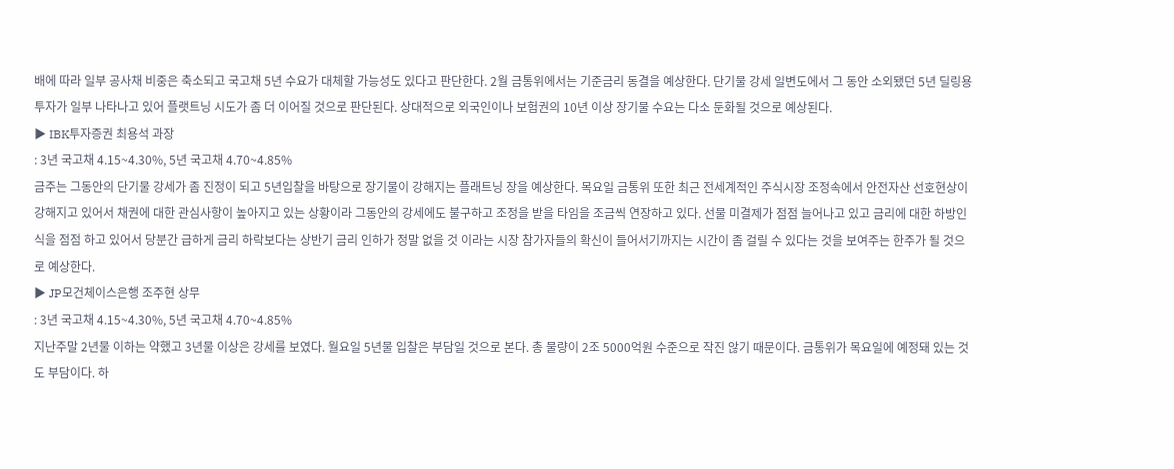배에 따라 일부 공사채 비중은 축소되고 국고채 5년 수요가 대체할 가능성도 있다고 판단한다. 2월 금통위에서는 기준금리 동결을 예상한다. 단기물 강세 일변도에서 그 동안 소외됐던 5년 딜링용 투자가 일부 나타나고 있어 플랫트닝 시도가 좀 더 이어질 것으로 판단된다. 상대적으로 외국인이나 보험권의 10년 이상 장기물 수요는 다소 둔화될 것으로 예상된다.
▶ IBK투자증권 최용석 과장
: 3년 국고채 4.15~4.30%, 5년 국고채 4.70~4.85%
금주는 그동안의 단기물 강세가 좀 진정이 되고 5년입찰을 바탕으로 장기물이 강해지는 플래트닝 장을 예상한다. 목요일 금통위 또한 최근 전세계적인 주식시장 조정속에서 안전자산 선호현상이 강해지고 있어서 채권에 대한 관심사항이 높아지고 있는 상황이라 그동안의 강세에도 불구하고 조정을 받을 타임을 조금씩 연장하고 있다. 선물 미결제가 점점 늘어나고 있고 금리에 대한 하방인식을 점점 하고 있어서 당분간 급하게 금리 하락보다는 상반기 금리 인하가 정말 없을 것 이라는 시장 참가자들의 확신이 들어서기까지는 시간이 좀 걸릴 수 있다는 것을 보여주는 한주가 될 것으로 예상한다.
▶ JP모건체이스은행 조주현 상무
: 3년 국고채 4.15~4.30%, 5년 국고채 4.70~4.85%
지난주말 2년물 이하는 약했고 3년물 이상은 강세를 보였다. 월요일 5년물 입찰은 부담일 것으로 본다. 총 물량이 2조 5000억원 수준으로 작진 않기 때문이다. 금통위가 목요일에 예정돼 있는 것도 부담이다. 하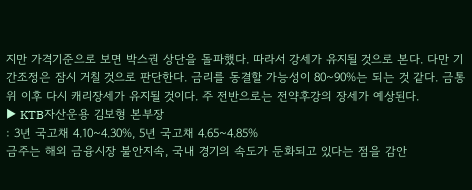지만 가격기준으로 보면 박스권 상단을 돌파했다. 따라서 강세가 유지될 것으로 본다. 다만 기간조정은 잠시 거칠 것으로 판단한다. 금리를 동결할 가능성이 80~90%는 되는 것 같다. 금통위 이후 다시 캐리장세가 유지될 것이다. 주 전반으로는 전약후강의 장세가 예상된다.
▶ KTB자산운용 김보형 본부장
: 3년 국고채 4.10~4.30%, 5년 국고채 4.65~4.85%
금주는 해외 금융시장 불안지속, 국내 경기의 속도가 둔화되고 있다는 점을 감안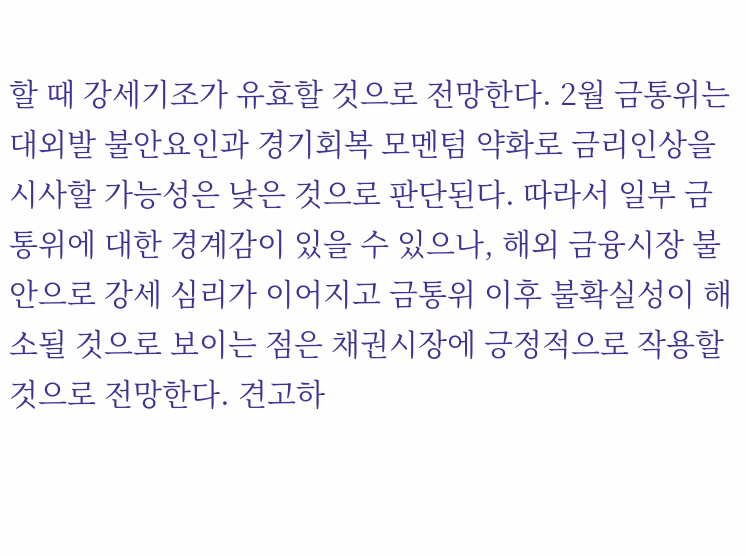할 때 강세기조가 유효할 것으로 전망한다. 2월 금통위는 대외발 불안요인과 경기회복 모멘텀 약화로 금리인상을 시사할 가능성은 낮은 것으로 판단된다. 따라서 일부 금통위에 대한 경계감이 있을 수 있으나, 해외 금융시장 불안으로 강세 심리가 이어지고 금통위 이후 불확실성이 해소될 것으로 보이는 점은 채권시장에 긍정적으로 작용할 것으로 전망한다. 견고하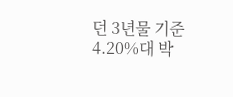던 3년물 기준4.20%대 박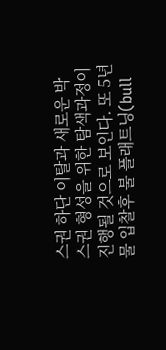스권 하단 이탈과 새로운 박스권 형성을 위한 탐색과정이 진행될 것으로 보인다. 또 5년물 입찰후 불 플래트닝(bull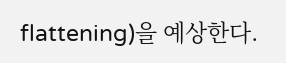flattening)을 예상한다.